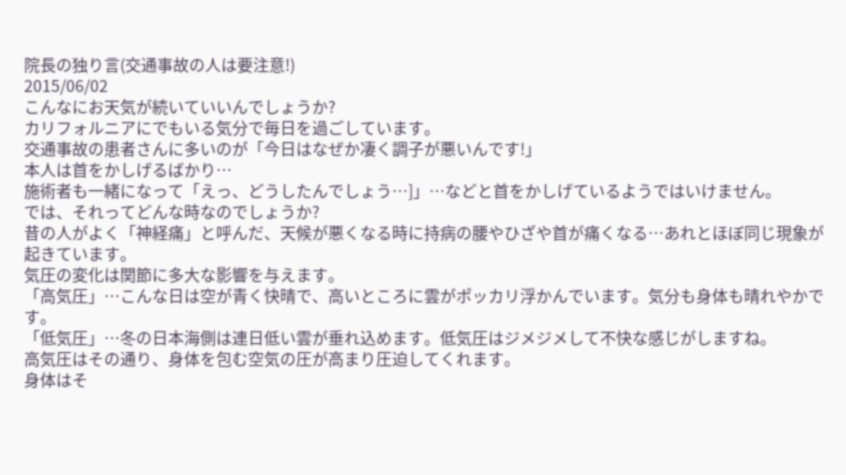院長の独り言(交通事故の人は要注意!)
2015/06/02
こんなにお天気が続いていいんでしょうか?
カリフォルニアにでもいる気分で毎日を過ごしています。
交通事故の患者さんに多いのが「今日はなぜか凄く調子が悪いんです!」
本人は首をかしげるばかり…
施術者も一緒になって「えっ、どうしたんでしょう…]」…などと首をかしげているようではいけません。
では、それってどんな時なのでしょうか?
昔の人がよく「神経痛」と呼んだ、天候が悪くなる時に持病の腰やひざや首が痛くなる…あれとほぼ同じ現象が起きています。
気圧の変化は関節に多大な影響を与えます。
「高気圧」…こんな日は空が青く快晴で、高いところに雲がポッカリ浮かんでいます。気分も身体も晴れやかです。
「低気圧」…冬の日本海側は連日低い雲が垂れ込めます。低気圧はジメジメして不快な感じがしますね。
高気圧はその通り、身体を包む空気の圧が高まり圧迫してくれます。
身体はそ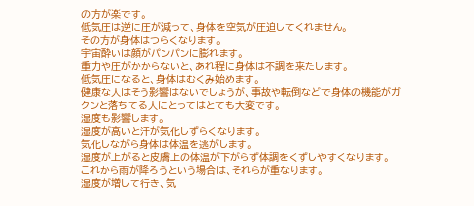の方が楽です。
低気圧は逆に圧が減って、身体を空気が圧迫してくれません。
その方が身体はつらくなります。
宇宙酔いは顔がパンパンに膨れます。
重力や圧がかからないと、あれ程に身体は不調を来たします。
低気圧になると、身体はむくみ始めます。
健康な人はそう影響はないでしょうが、事故や転倒などで身体の機能がガクンと落ちてる人にとってはとても大変です。
湿度も影響します。
湿度が高いと汗が気化しずらくなります。
気化しながら身体は体温を逃がします。
湿度が上がると皮膚上の体温が下がらず体調をくずしやすくなります。
これから雨が降ろうという場合は、それらが重なります。
湿度が増して行き、気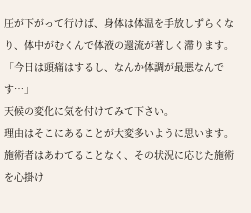圧が下がって行けば、身体は体温を手放しずらくなり、体中がむくんで体液の還流が著しく滞ります。
「今日は頭痛はするし、なんか体調が最悪なんです…」
天候の変化に気を付けてみて下さい。
理由はそこにあることが大変多いように思います。
施術者はあわてることなく、その状況に応じた施術を心掛け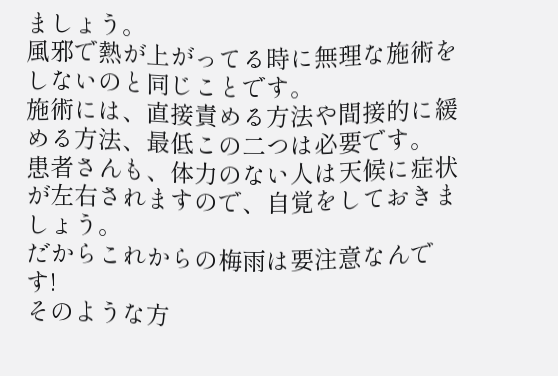ましょう。
風邪で熱が上がってる時に無理な施術をしないのと同じことです。
施術には、直接責める方法や間接的に緩める方法、最低この二つは必要です。
患者さんも、体力のない人は天候に症状が左右されますので、自覚をしておきましょう。
だからこれからの梅雨は要注意なんです!
そのような方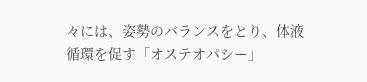々には、姿勢のバランスをとり、体液循環を促す「オステオパシー」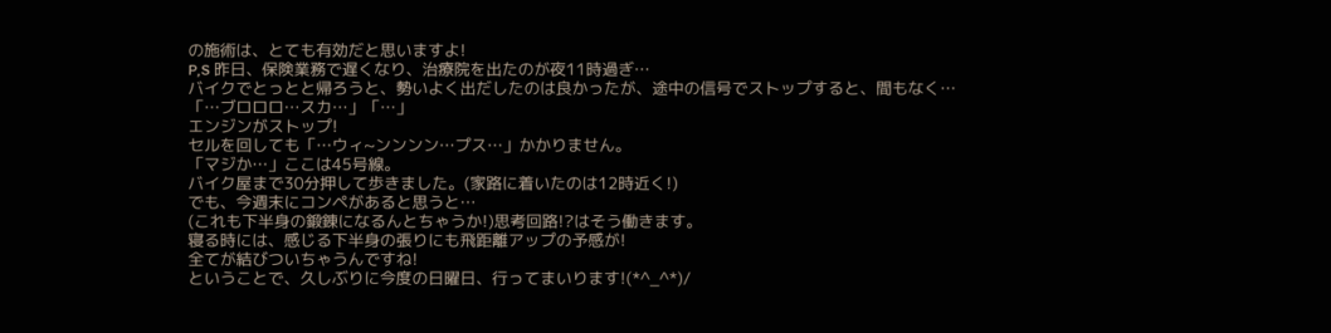の施術は、とても有効だと思いますよ!
P,S 昨日、保険業務で遅くなり、治療院を出たのが夜11時過ぎ…
バイクでとっとと帰ろうと、勢いよく出だしたのは良かったが、途中の信号でストップすると、間もなく…
「…ブロロロ…スカ…」「…」
エンジンがストップ!
セルを回しても「…ウィ~ンンンン…プス…」かかりません。
「マジか…」ここは45号線。
バイク屋まで30分押して歩きました。(家路に着いたのは12時近く!)
でも、今週末にコンペがあると思うと…
(これも下半身の鍛錬になるんとちゃうか!)思考回路!?はそう働きます。
寝る時には、感じる下半身の張りにも飛距離アップの予感が!
全てが結びついちゃうんですね!
ということで、久しぶりに今度の日曜日、行ってまいります!(*^_^*)/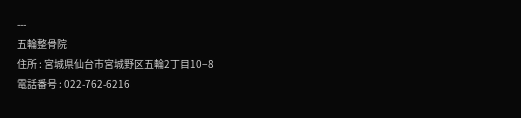---
五輪整骨院
住所 : 宮城県仙台市宮城野区五輪2丁目10−8
電話番号 : 022-762-6216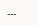---